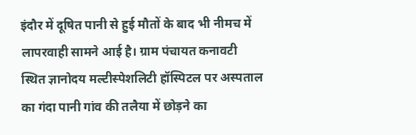इंदौर में दूषित पानी से हुई मौतों के बाद भी नीमच में लापरवाही सामने आई है। ग्राम पंचायत कनावटी स्थित ज्ञानोदय मल्टीस्पेशलिटी हॉस्पिटल पर अस्पताल का गंदा पानी गांव की तलैया में छोड़ने का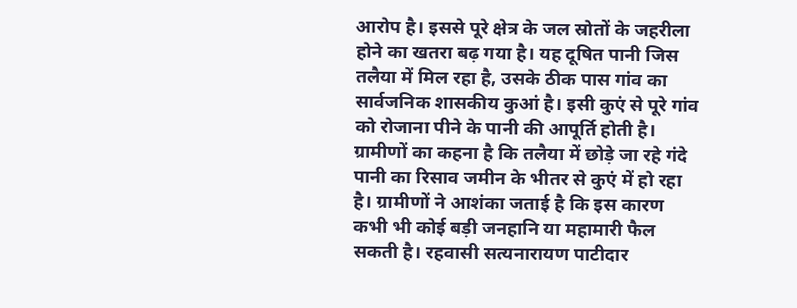आरोप है। इससे पूरे क्षेत्र के जल स्रोतों के जहरीला होने का खतरा बढ़ गया है। यह दूषित पानी जिस तलैया में मिल रहा है, उसके ठीक पास गांव का सार्वजनिक शासकीय कुआं है। इसी कुएं से पूरे गांव को रोजाना पीने के पानी की आपूर्ति होती है। ग्रामीणों का कहना है कि तलैया में छोड़े जा रहे गंदे पानी का रिसाव जमीन के भीतर से कुएं में हो रहा है। ग्रामीणों ने आशंका जताई है कि इस कारण कभी भी कोई बड़ी जनहानि या महामारी फैल सकती है। रहवासी सत्यनारायण पाटीदार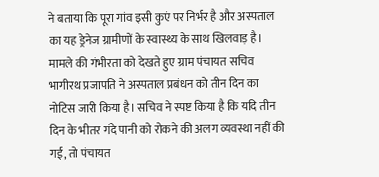ने बताया कि पूरा गांव इसी कुएं पर निर्भर है और अस्पताल का यह ड्रेनेज ग्रामीणों के स्वास्थ्य के साथ खिलवाड़ है। मामले की गंभीरता को देखते हुए ग्राम पंचायत सचिव भागीरथ प्रजापति ने अस्पताल प्रबंधन को तीन दिन का नोटिस जारी किया है। सचिव ने स्पष्ट किया है कि यदि तीन दिन के भीतर गंदे पानी को रोकने की अलग व्यवस्था नहीं की गई, तो पंचायत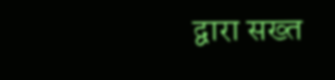द्वारा सख्त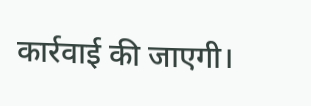कार्रवाई की जाएगी।